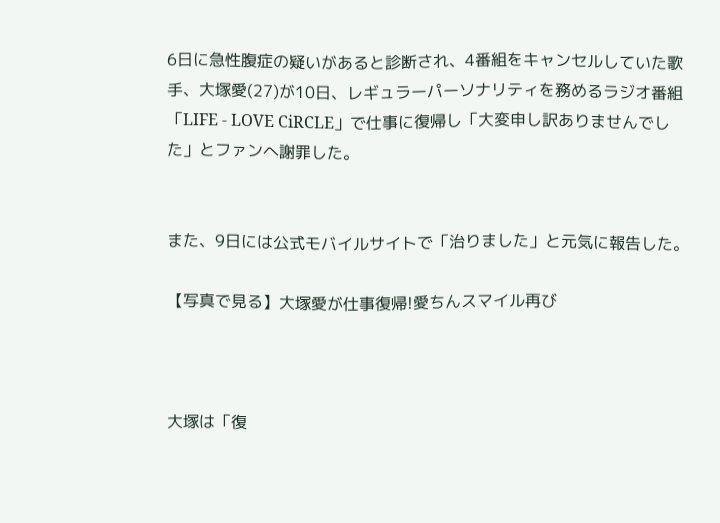6日に急性腹症の疑いがあると診断され、4番組をキャンセルしていた歌手、大塚愛(27)が10日、レギュラーパーソナリティを務めるラジオ番組「LIFE - LOVE CiRCLE」で仕事に復帰し「大変申し訳ありませんでした」とファンへ謝罪した。


また、9日には公式モバイルサイトで「治りました」と元気に報告した。

【写真で見る】大塚愛が仕事復帰!愛ちんスマイル再び



大塚は「復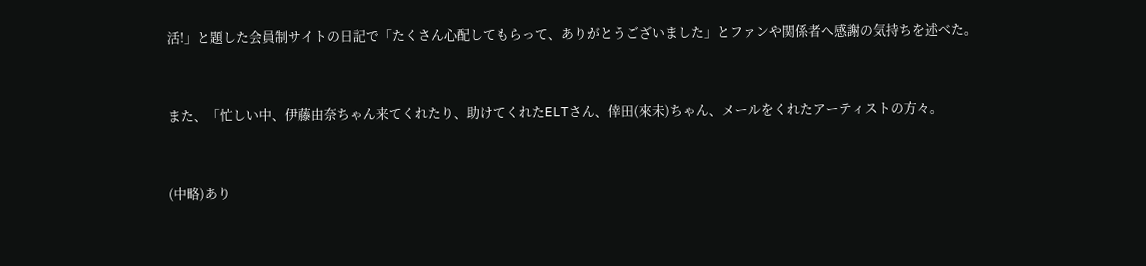活!」と題した会員制サイトの日記で「たくさん心配してもらって、ありがとうございました」とファンや関係者へ感謝の気持ちを述べた。


また、「忙しい中、伊藤由奈ちゃん来てくれたり、助けてくれたELTさん、倖田(來未)ちゃん、メールをくれたアーティストの方々。


(中略)あり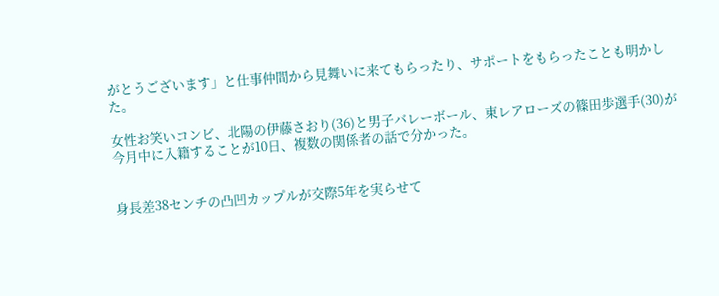がとうございます」と仕事仲間から見舞いに来てもらったり、サポートをもらったことも明かした。

女性お笑いコンビ、北陽の伊藤さおり(36)と男子バレーボール、東レアローズの篠田歩選手(30)が今月中に入籍することが10日、複数の関係者の話で分かった。


身長差38センチの凸凹カップルが交際5年を実らせて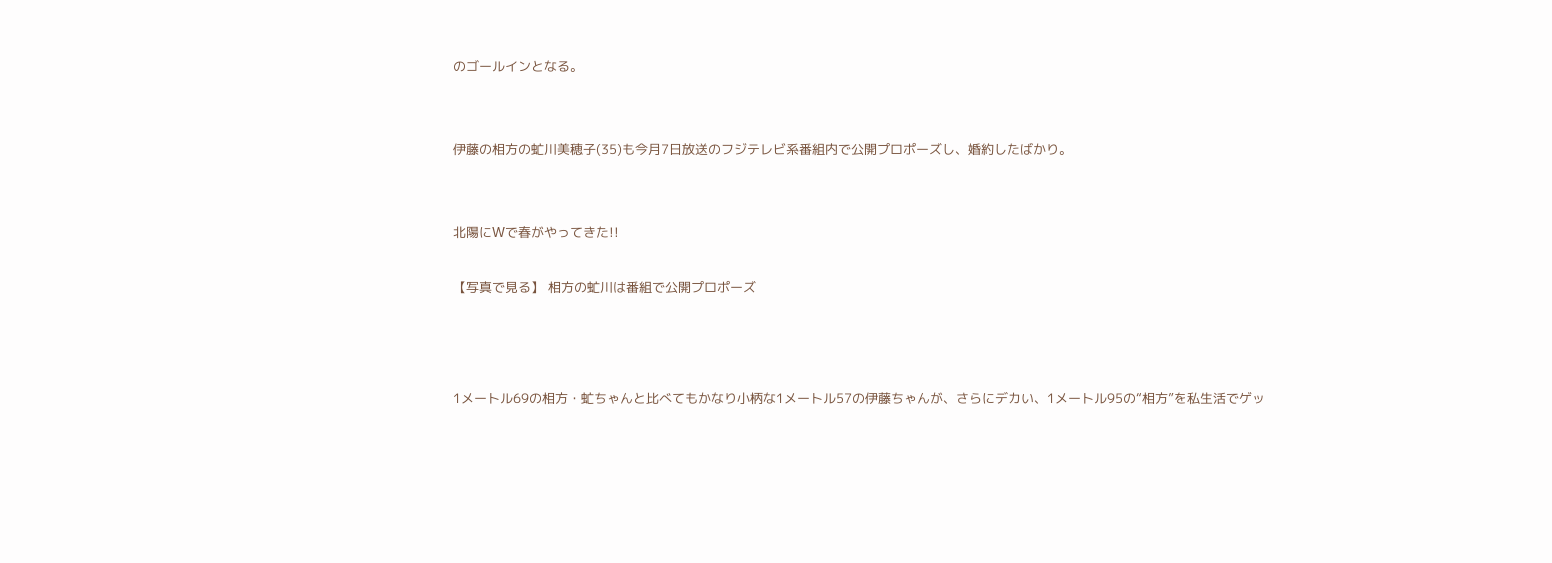のゴールインとなる。


伊藤の相方の虻川美穂子(35)も今月7日放送のフジテレビ系番組内で公開プロポーズし、婚約したばかり。


北陽にWで春がやってきた!!

【写真で見る】 相方の虻川は番組で公開プロポーズ



1メートル69の相方・虻ちゃんと比べてもかなり小柄な1メートル57の伊藤ちゃんが、さらにデカい、1メートル95の“相方”を私生活でゲッ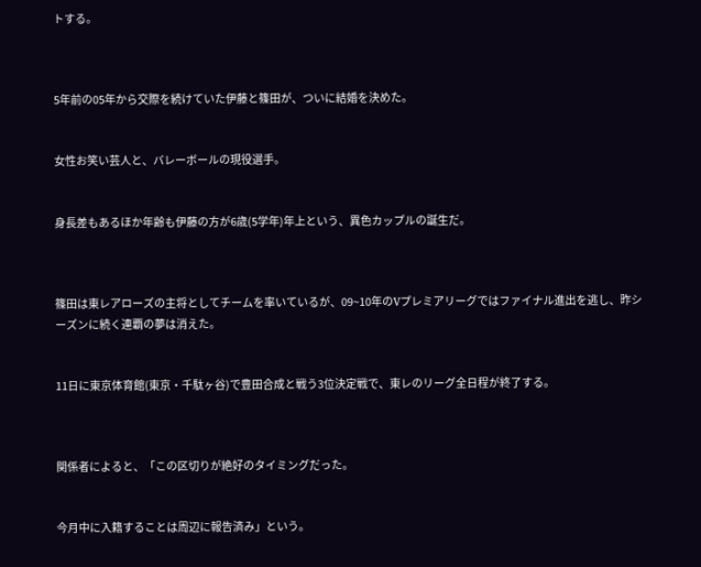トする。



5年前の05年から交際を続けていた伊藤と篠田が、ついに結婚を決めた。


女性お笑い芸人と、バレーボールの現役選手。


身長差もあるほか年齢も伊藤の方が6歳(5学年)年上という、異色カップルの誕生だ。



篠田は東レアローズの主将としてチームを率いているが、09~10年のVプレミアリーグではファイナル進出を逃し、昨シーズンに続く連覇の夢は消えた。


11日に東京体育館(東京・千駄ヶ谷)で豊田合成と戦う3位決定戦で、東レのリーグ全日程が終了する。



関係者によると、「この区切りが絶好のタイミングだった。


今月中に入籍することは周辺に報告済み」という。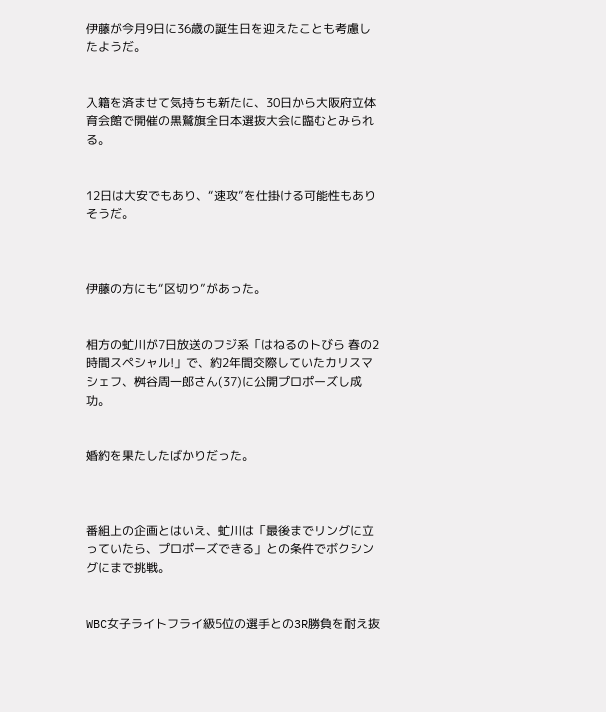伊藤が今月9日に36歳の誕生日を迎えたことも考慮したようだ。


入籍を済ませて気持ちも新たに、30日から大阪府立体育会館で開催の黒鷲旗全日本選抜大会に臨むとみられる。


12日は大安でもあり、“速攻”を仕掛ける可能性もありそうだ。



伊藤の方にも“区切り”があった。


相方の虻川が7日放送のフジ系「はねるのトびら 春の2時間スペシャル!」で、約2年間交際していたカリスマシェフ、桝谷周一郎さん(37)に公開プロポーズし成功。


婚約を果たしたばかりだった。



番組上の企画とはいえ、虻川は「最後までリングに立っていたら、プロポーズできる」との条件でボクシングにまで挑戦。


WBC女子ライトフライ級5位の選手との3R勝負を耐え抜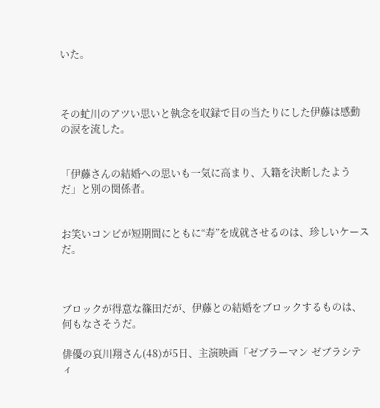いた。



その虻川のアツい思いと執念を収録で目の当たりにした伊藤は感動の涙を流した。


「伊藤さんの結婚への思いも一気に高まり、入籍を決断したようだ」と別の関係者。


お笑いコンビが短期間にともに“寿”を成就させるのは、珍しいケースだ。



ブロックが得意な篠田だが、伊藤との結婚をブロックするものは、何もなさそうだ。

俳優の哀川翔さん(48)が5日、主演映画「ゼブラーマン ゼブラシティ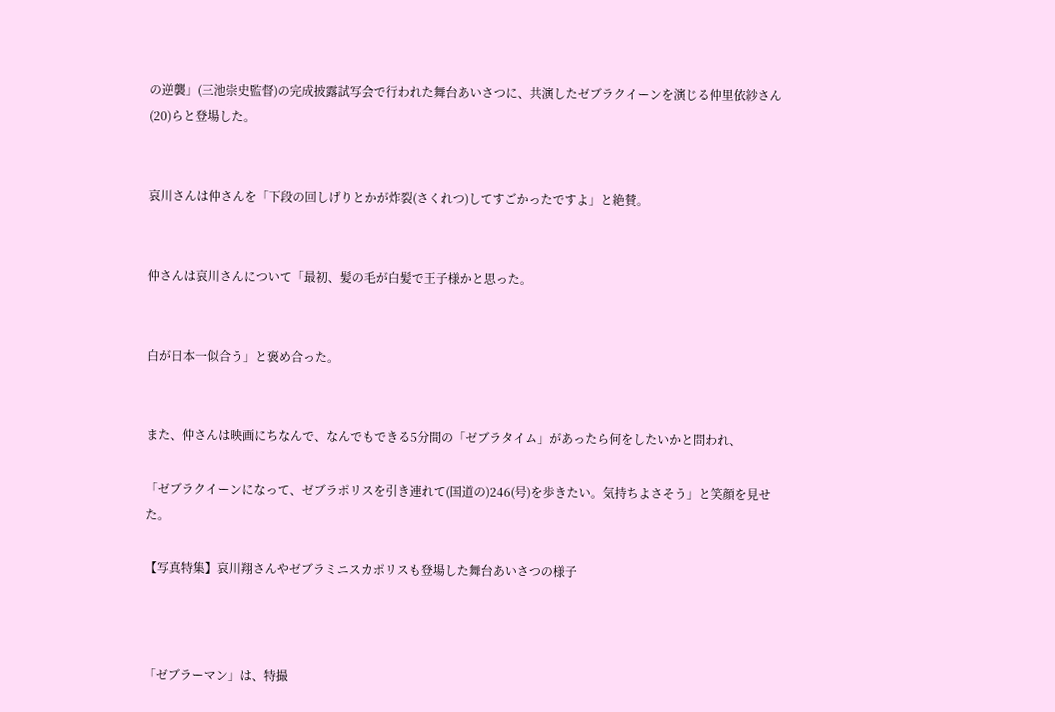の逆襲」(三池崇史監督)の完成披露試写会で行われた舞台あいさつに、共演したゼブラクイーンを演じる仲里依紗さん(20)らと登場した。


哀川さんは仲さんを「下段の回しげりとかが炸裂(さくれつ)してすごかったですよ」と絶賛。


仲さんは哀川さんについて「最初、髪の毛が白髪で王子様かと思った。


白が日本一似合う」と褒め合った。


また、仲さんは映画にちなんで、なんでもできる5分間の「ゼブラタイム」があったら何をしたいかと問われ、

「ゼブラクイーンになって、ゼブラポリスを引き連れて(国道の)246(号)を歩きたい。気持ちよさそう」と笑顔を見せた。

【写真特集】哀川翔さんやゼブラミニスカポリスも登場した舞台あいさつの様子



「ゼブラーマン」は、特撮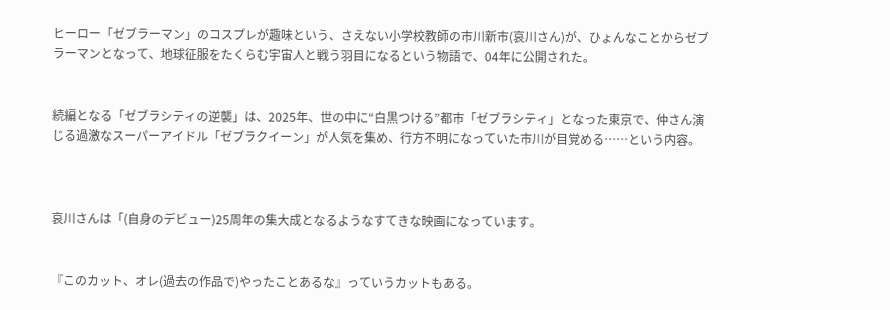ヒーロー「ゼブラーマン」のコスプレが趣味という、さえない小学校教師の市川新市(哀川さん)が、ひょんなことからゼブラーマンとなって、地球征服をたくらむ宇宙人と戦う羽目になるという物語で、04年に公開された。


続編となる「ゼブラシティの逆襲」は、2025年、世の中に“白黒つける”都市「ゼブラシティ」となった東京で、仲さん演じる過激なスーパーアイドル「ゼブラクイーン」が人気を集め、行方不明になっていた市川が目覚める……という内容。



哀川さんは「(自身のデビュー)25周年の集大成となるようなすてきな映画になっています。


『このカット、オレ(過去の作品で)やったことあるな』っていうカットもある。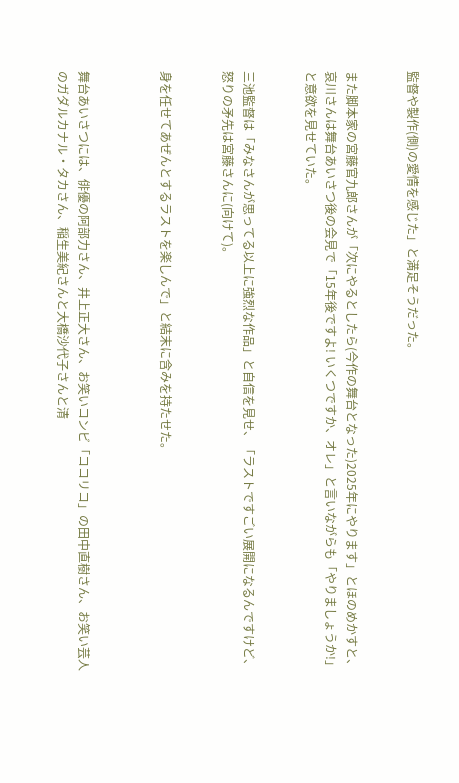監督や製作(側)の愛情を感じた」と満足そうだった。


また脚本家の宮藤官九郎さんが「次にやるとしたら(今作の舞台となった)2025年にやります」とほのめかすと、哀川さんは舞台あいさつ後の会見で「15年後ですよ! いくつですか、オレ」と言いながらも「やりましょうか!」と意欲を見せていた。


三池監督は「みなさんが思ってる以上に強烈な作品」と自信を見せ、「ラストですごい展開になるんですけど、怒りの矛先は宮藤さんに(向けて)。


身を任せてあぜんとするラストを楽しんで」と結末に含みを持たせた。



舞台あいさつには、俳優の阿部力さん、井上正大さん、お笑いコンビ「ココリコ」の田中直樹さん、お笑い芸人のガダルカナル・タカさん、稲生美紀さんと大橋沙代子さんと清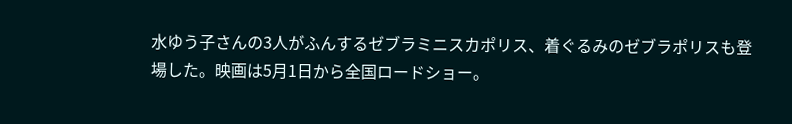水ゆう子さんの3人がふんするゼブラミニスカポリス、着ぐるみのゼブラポリスも登場した。映画は5月1日から全国ロードショー。